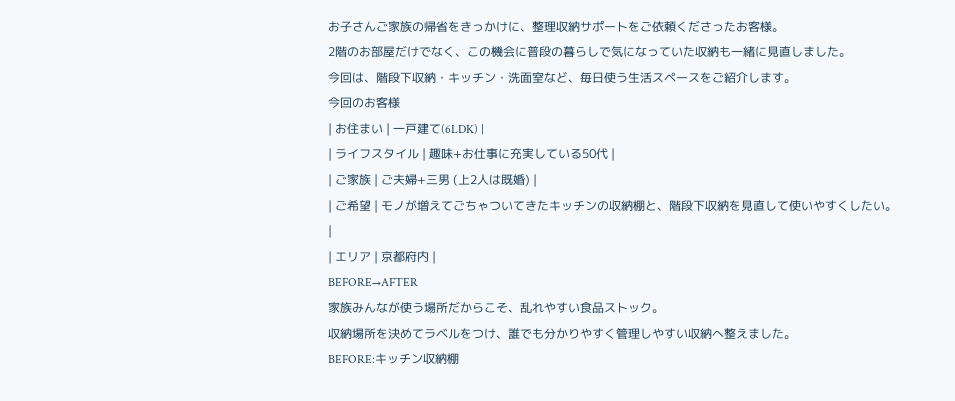お子さんご家族の帰省をきっかけに、整理収納サポートをご依頼くださったお客様。
2階のお部屋だけでなく、この機会に普段の暮らしで気になっていた収納も一緒に見直しました。
今回は、階段下収納・キッチン・洗面室など、毎日使う生活スペースをご紹介します。
今回のお客様
| お住まい | 一戸建て(6LDK) |
| ライフスタイル | 趣味+お仕事に充実している50代 |
| ご家族 | ご夫婦+三男 (上2人は既婚) |
| ご希望 | モノが増えてごちゃついてきたキッチンの収納棚と、階段下収納を見直して使いやすくしたい。 |
| エリア | 京都府内 |
BEFORE→AFTER
家族みんなが使う場所だからこそ、乱れやすい食品ストック。
収納場所を決めてラベルをつけ、誰でも分かりやすく管理しやすい収納へ整えました。
BEFORE:キッチン収納棚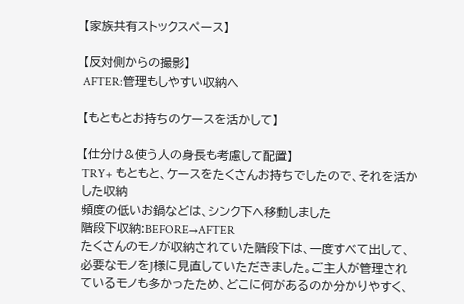【家族共有ストックスペース】

【反対側からの撮影】
AFTER:管理もしやすい収納へ

【もともとお持ちのケースを活かして】

【仕分け&使う人の身長も考慮して配置】
TRY+ もともと、ケースをたくさんお持ちでしたので、それを活かした収納
頻度の低いお鍋などは、シンク下へ移動しました
階段下収納:BEFORE→AFTER
たくさんのモノが収納されていた階段下は、一度すべて出して、必要なモノをJ様に見直していただきました。ご主人が管理されているモノも多かったため、どこに何があるのか分かりやすく、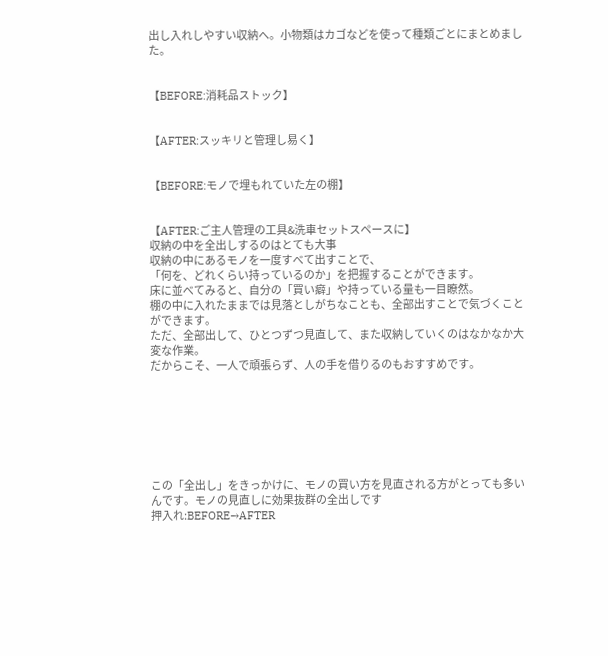出し入れしやすい収納へ。小物類はカゴなどを使って種類ごとにまとめました。


【BEFORE:消耗品ストック】


【AFTER:スッキリと管理し易く】


【BEFORE:モノで埋もれていた左の棚】


【AFTER:ご主人管理の工具&洗車セットスペースに】
収納の中を全出しするのはとても大事
収納の中にあるモノを一度すべて出すことで、
「何を、どれくらい持っているのか」を把握することができます。
床に並べてみると、自分の「買い癖」や持っている量も一目瞭然。
棚の中に入れたままでは見落としがちなことも、全部出すことで気づくことができます。
ただ、全部出して、ひとつずつ見直して、また収納していくのはなかなか大変な作業。
だからこそ、一人で頑張らず、人の手を借りるのもおすすめです。







この「全出し」をきっかけに、モノの買い方を見直される方がとっても多いんです。モノの見直しに効果抜群の全出しです
押入れ:BEFORE→AFTER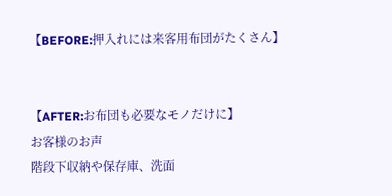【BEFORE:押入れには来客用布団がたくさん】


【AFTER:お布団も必要なモノだけに】
お客様のお声
階段下収納や保存庫、洗面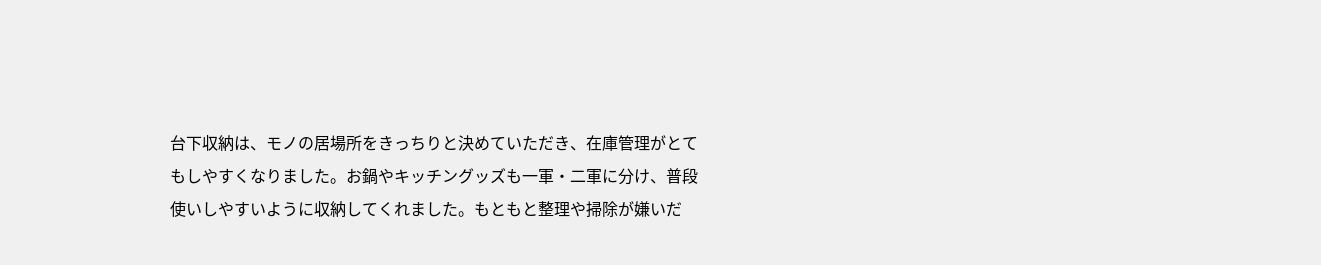台下収納は、モノの居場所をきっちりと決めていただき、在庫管理がとてもしやすくなりました。お鍋やキッチングッズも一軍・二軍に分け、普段使いしやすいように収納してくれました。もともと整理や掃除が嫌いだ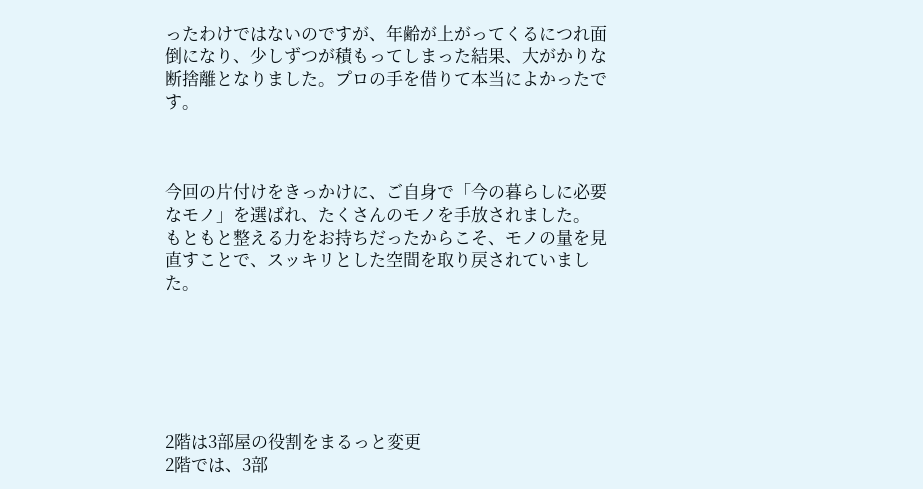ったわけではないのですが、年齢が上がってくるにつれ面倒になり、少しずつが積もってしまった結果、大がかりな断捨離となりました。プロの手を借りて本当によかったです。



今回の片付けをきっかけに、ご自身で「今の暮らしに必要なモノ」を選ばれ、たくさんのモノを手放されました。
もともと整える力をお持ちだったからこそ、モノの量を見直すことで、スッキリとした空間を取り戻されていました。






2階は3部屋の役割をまるっと変更
2階では、3部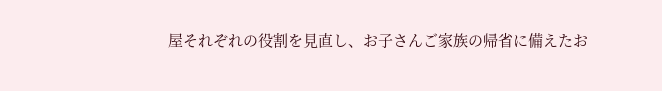屋それぞれの役割を見直し、お子さんご家族の帰省に備えたお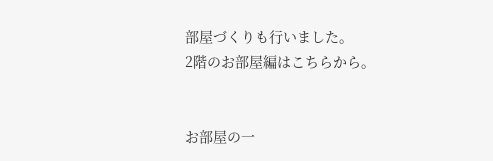部屋づくりも行いました。
2階のお部屋編はこちらから。


お部屋の一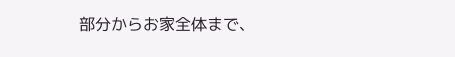部分からお家全体まで、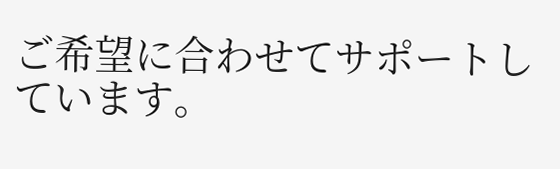ご希望に合わせてサポートしています。